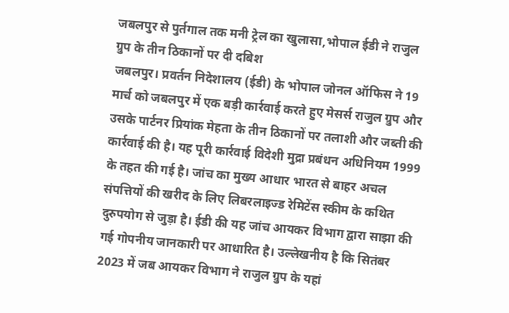जबलपुर से पुर्तगाल तक मनी ट्रेल का खुलासा,भोपाल ईडी ने राजुल ग्रुप के तीन ठिकानों पर दी दबिश
जबलपुर। प्रवर्तन निदेशालय (ईडी) के भोपाल जोनल ऑफिस ने 19 मार्च को जबलपुर में एक बड़ी कार्रवाई करते हुए मेसर्स राजुल ग्रुप और उसके पार्टनर प्रियांक मेहता के तीन ठिकानों पर तलाशी और जब्ती की कार्रवाई की है। यह पूरी कार्रवाई विदेशी मुद्रा प्रबंधन अधिनियम 1999 के तहत की गई है। जांच का मुख्य आधार भारत से बाहर अचल संपत्तियों की खरीद के लिए लिबरलाइज्ड रेमिटेंस स्कीम के कथित दुरुपयोग से जुड़ा है। ईडी की यह जांच आयकर विभाग द्वारा साझा की गई गोपनीय जानकारी पर आधारित है। उल्लेखनीय है कि सितंबर 2023 में जब आयकर विभाग ने राजुल ग्रुप के यहां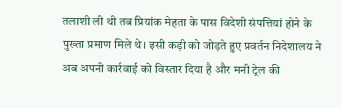तलाशी ली थी तब प्रियांक मेहता के पास विदेशी संपत्तियां होने के पुख्ता प्रमाण मिले थे। इसी कड़ी को जोड़ते हुए प्रवर्तन निदेशालय ने अब अपनी कार्रवाई को विस्तार दिया है और मनी ट्रेल की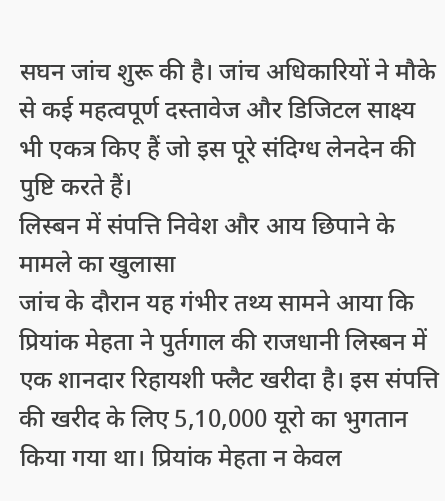सघन जांच शुरू की है। जांच अधिकारियों ने मौके से कई महत्वपूर्ण दस्तावेज और डिजिटल साक्ष्य भी एकत्र किए हैं जो इस पूरे संदिग्ध लेनदेन की पुष्टि करते हैं।
लिस्बन में संपत्ति निवेश और आय छिपाने के मामले का खुलासा
जांच के दौरान यह गंभीर तथ्य सामने आया कि प्रियांक मेहता ने पुर्तगाल की राजधानी लिस्बन में एक शानदार रिहायशी फ्लैट खरीदा है। इस संपत्ति की खरीद के लिए 5,10,000 यूरो का भुगतान किया गया था। प्रियांक मेहता न केवल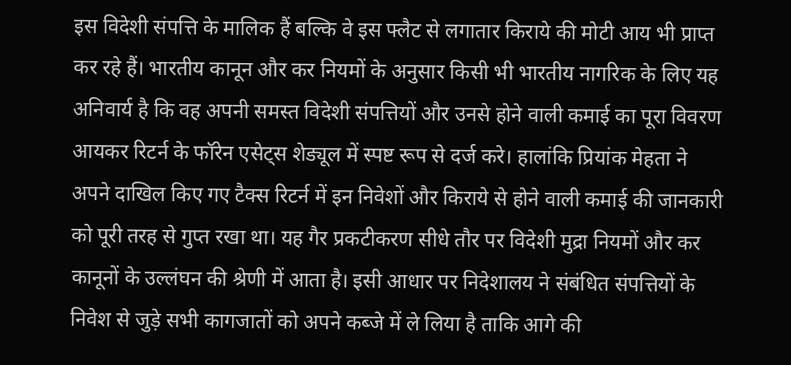इस विदेशी संपत्ति के मालिक हैं बल्कि वे इस फ्लैट से लगातार किराये की मोटी आय भी प्राप्त कर रहे हैं। भारतीय कानून और कर नियमों के अनुसार किसी भी भारतीय नागरिक के लिए यह अनिवार्य है कि वह अपनी समस्त विदेशी संपत्तियों और उनसे होने वाली कमाई का पूरा विवरण आयकर रिटर्न के फॉरेन एसेट्स शेड्यूल में स्पष्ट रूप से दर्ज करे। हालांकि प्रियांक मेहता ने अपने दाखिल किए गए टैक्स रिटर्न में इन निवेशों और किराये से होने वाली कमाई की जानकारी को पूरी तरह से गुप्त रखा था। यह गैर प्रकटीकरण सीधे तौर पर विदेशी मुद्रा नियमों और कर कानूनों के उल्लंघन की श्रेणी में आता है। इसी आधार पर निदेशालय ने संबंधित संपत्तियों के निवेश से जुड़े सभी कागजातों को अपने कब्जे में ले लिया है ताकि आगे की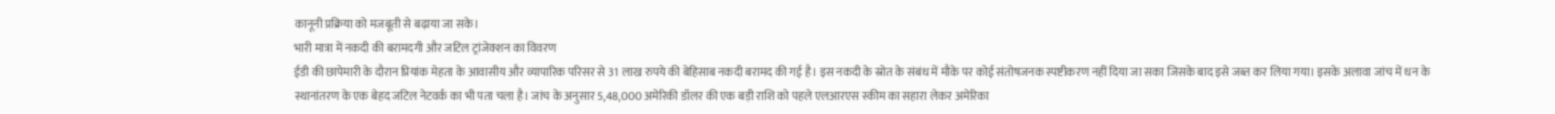कानूनी प्रक्रिया को मजबूती से बढ़ाया जा सके।
भारी मात्रा में नकदी की बरामदगी और जटिल ट्रांजेक्शन का विवरण
ईडी की छापेमारी के दौरान प्रियांक मेहता के आवासीय और व्यापारिक परिसर से 31 लाख रुपये की बेहिसाब नकदी बरामद की गई है। इस नकदी के स्रोत के संबंध में मौके पर कोई संतोषजनक स्पष्टीकरण नहीं दिया जा सका जिसके बाद इसे जब्त कर लिया गया। इसके अलावा जांच में धन के स्थानांतरण के एक बेहद जटिल नेटवर्क का भी पता चला है। जांच के अनुसार 5,48,000 अमेरिकी डॉलर की एक बड़ी राशि को पहले एलआरएस स्कीम का सहारा लेकर अमेरिका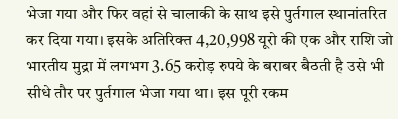भेजा गया और फिर वहां से चालाकी के साथ इसे पुर्तगाल स्थानांतरित कर दिया गया। इसके अतिरिक्त 4,20,998 यूरो की एक और राशि जो भारतीय मुद्रा में लगभग 3.65 करोड़ रुपये के बराबर बैठती है उसे भी सीधे तौर पर पुर्तगाल भेजा गया था। इस पूरी रकम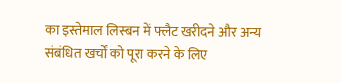का इस्तेमाल लिस्बन में फ्लैट खरीदने और अन्य संबंधित खर्चों को पूरा करने के लिए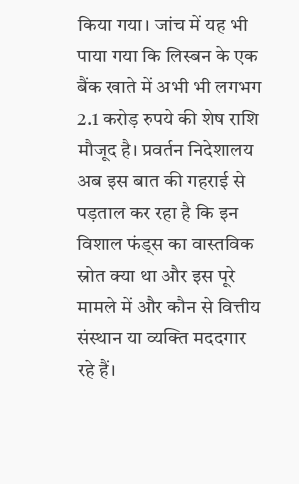किया गया। जांच में यह भी पाया गया कि लिस्बन के एक बैंक खाते में अभी भी लगभग 2.1 करोड़ रुपये की शेष राशि मौजूद है। प्रवर्तन निदेशालय अब इस बात की गहराई से पड़ताल कर रहा है कि इन विशाल फंड्स का वास्तविक स्रोत क्या था और इस पूरे मामले में और कौन से वित्तीय संस्थान या व्यक्ति मददगार रहे हैं।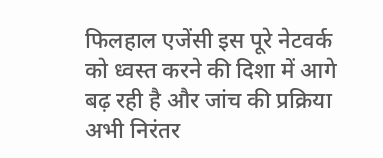फिलहाल एजेंसी इस पूरे नेटवर्क को ध्वस्त करने की दिशा में आगे बढ़ रही है और जांच की प्रक्रिया अभी निरंतर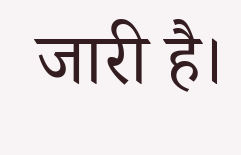जारी है।